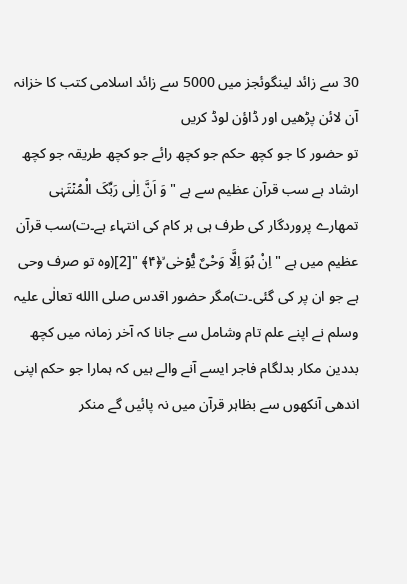30 سے زائد لینگوئجز میں 5000 سے زائد اسلامی کتب کا خزانہ آن لائن پڑھیں اور ڈاؤن لوڈ کریں
تو حضور کا جو کچھ حکم جو کچھ رائے جو کچھ طریقہ جو کچھ ارشاد ہے سب قرآن عظیم سے ہے " وَ اَنَّ اِلٰی رَبِّکَ الْمُنۡتَہٰی تمھارے پروردگار کی طرف ہی ہر کام کی انتہاء ہے۔ت)سب قرآن عظیم میں ہے " اِنْ ہُوَ اِلَّا وَحْیٌ یُّوۡحٰی ۙ﴿۴﴾ "[2](وہ تو صرف وحی ہے جو ان پر کی گئی۔ت)مگر حضور اقدس صلی االله تعالٰی علیہ وسلم نے اپنے علم تام وشامل سے جانا کہ آخر زمانہ میں کچھ بددین مکار بدلگام فاجر ایسے آنے والے ہیں کہ ہمارا جو حکم اپنی اندھی آنکھوں سے بظاہر قرآن میں نہ پائیں گے منکر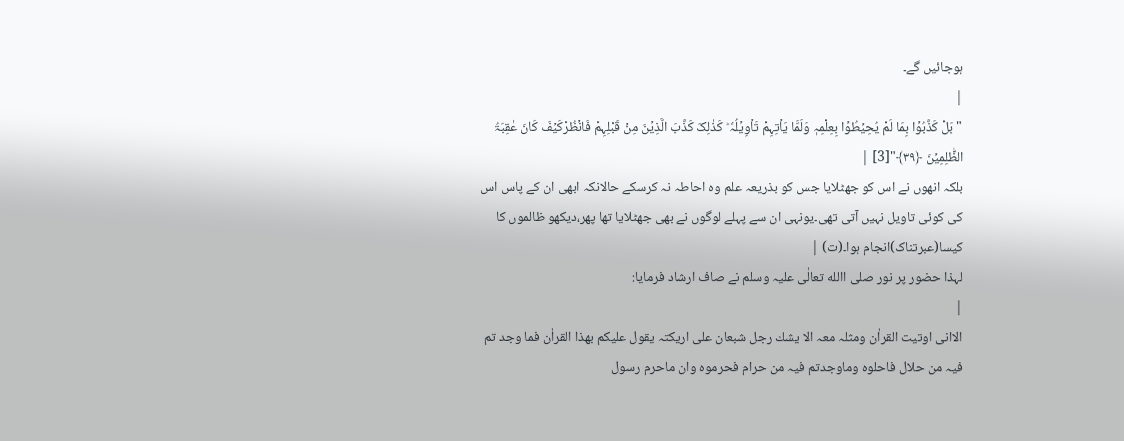ہوجائیں گے۔
|
" بَلْ کَذَّبُوۡا بِمَا لَمْ یُحِیۡطُوۡا بِعِلْمِہٖ وَلَمَّا یَاۡتِہِمْ تَاۡوِیۡلُہٗ ؕ کَذٰلِکَ کَذَّبَ الَّذِیۡنَ مِنۡ قَبْلِہِمْ فَانۡظُرْکَیۡفَ کَانَ عٰقِبَۃُ الظّٰلِمِیۡنَ ﴿۳۹﴾"[3] |
بلکہ انھوں نے اس کو جھٹلایا جس کو بذریعہ علم وہ احاطہ نہ کرسکے حالانکہ ابھی ان کے پاس اس کی کوئی تاویل نہیں آتی تھی۔یونہی ان سے پہلے لوگوں نے بھی جھٹلایا تھا پھر،دیکھو ظالموں کا کیسا(عبرتناک)انجام ہوا۔(ت) |
لہذا حضور پر نور صلی االله تعالٰی علیہ وسلم نے صاف ارشاد فرمایا:
|
الاانی اوتیت القراٰن ومثلہ معہ الا یشك رجل شبعان علی اریکتہ یقول علیکم بھذا القراٰن فما وجد تم فیہ من حلال فاحلوہ وماوجدتم فیہ من حرام فحرموہ وان ماحرم رسول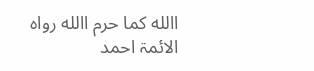االله کما حرم االله رواہ الائمۃ احمد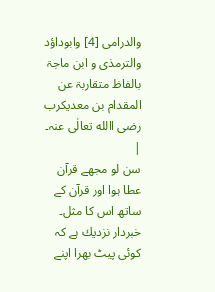والدرامی [4] وابوداؤد والترمذی و ابن ماجۃ بالفاظ متقاربۃ عن المقدام بن معدیکرب رضی االله تعالٰی عنہ۔ |
سن لو مجھے قرآن عطا ہوا اور قرآن کے ساتھ اس کا مثل۔ خبردار نزدیك ہے کہ کوئی پیٹ بھرا اپنے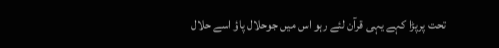تحت پرپڑا کہے یہی قرآن لئے رہو اس میں جوحلال پاؤ اسے حلال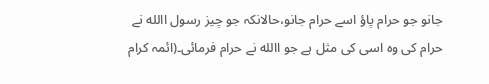جانو جو حرام پاؤ اسے حرام جانو،حالانکہ جو چیز رسول االله نے حرام کی وہ اسی کی مثل ہے جو االله نے حرام فرمائی۔(ائمہ کرام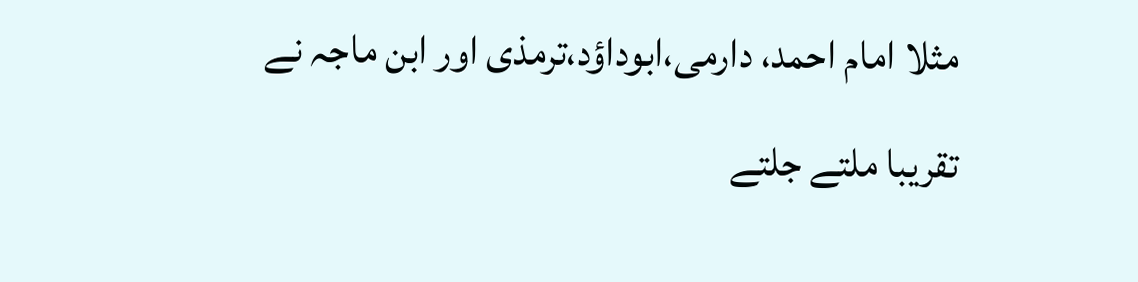مثلا امام احمد، دارمی،ابوداؤد،ترمذی اور ابن ماجہ نے تقریبا ملتے جلتے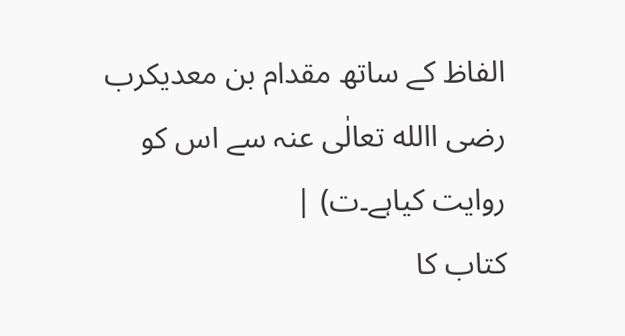الفاظ کے ساتھ مقدام بن معدیکرب رضی االله تعالٰی عنہ سے اس کو روایت کیاہے۔ت) |
کتاب کا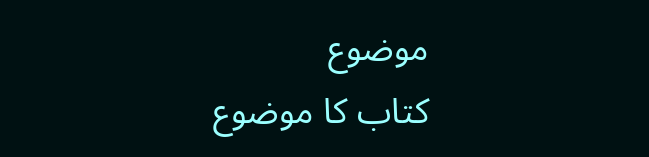موضوع
کتاب کا موضوع